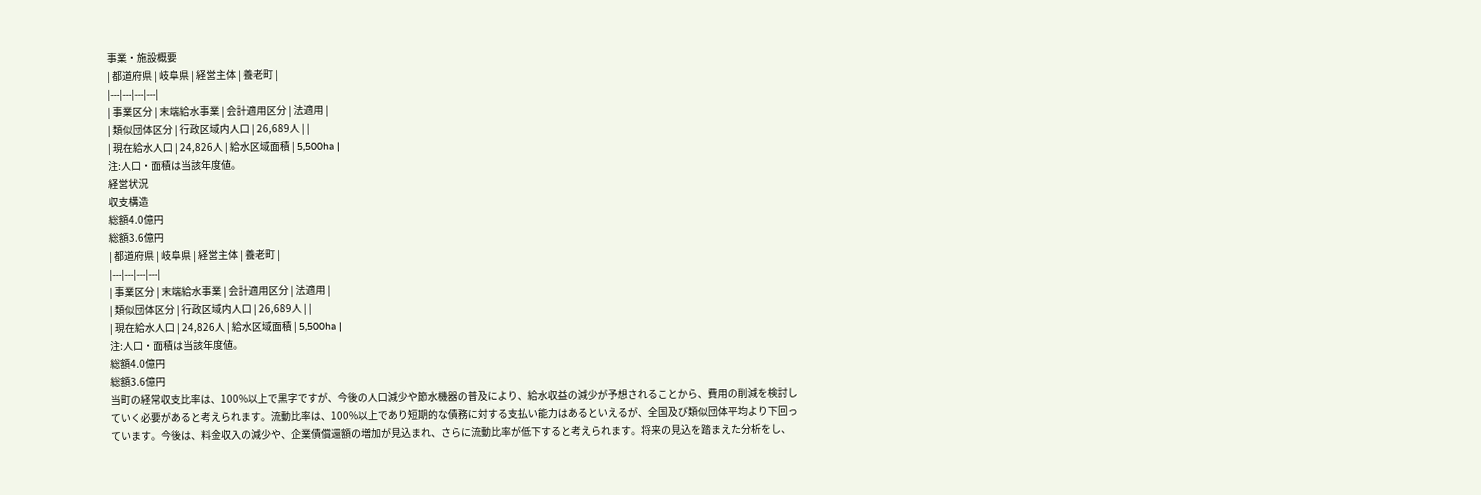事業・施設概要
| 都道府県 | 岐阜県 | 経営主体 | 養老町 |
|---|---|---|---|
| 事業区分 | 末端給水事業 | 会計適用区分 | 法適用 |
| 類似団体区分 | 行政区域内人口 | 26,689人 | |
| 現在給水人口 | 24,826人 | 給水区域面積 | 5,500ha |
注:人口・面積は当該年度値。
経営状況
収支構造
総額4.0億円
総額3.6億円
| 都道府県 | 岐阜県 | 経営主体 | 養老町 |
|---|---|---|---|
| 事業区分 | 末端給水事業 | 会計適用区分 | 法適用 |
| 類似団体区分 | 行政区域内人口 | 26,689人 | |
| 現在給水人口 | 24,826人 | 給水区域面積 | 5,500ha |
注:人口・面積は当該年度値。
総額4.0億円
総額3.6億円
当町の経常収支比率は、100%以上で黒字ですが、今後の人口減少や節水機器の普及により、給水収益の減少が予想されることから、費用の削減を検討していく必要があると考えられます。流動比率は、100%以上であり短期的な債務に対する支払い能力はあるといえるが、全国及び類似団体平均より下回っています。今後は、料金収入の減少や、企業債償還額の増加が見込まれ、さらに流動比率が低下すると考えられます。将来の見込を踏まえた分析をし、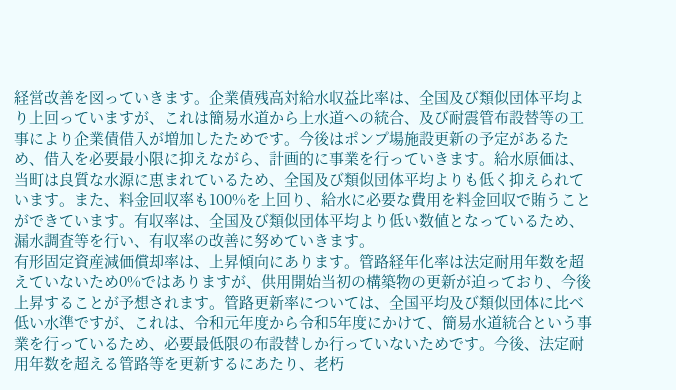経営改善を図っていきます。企業債残高対給水収益比率は、全国及び類似団体平均より上回っていますが、これは簡易水道から上水道への統合、及び耐震管布設替等の工事により企業債借入が増加したためです。今後はポンプ場施設更新の予定があるため、借入を必要最小限に抑えながら、計画的に事業を行っていきます。給水原価は、当町は良質な水源に恵まれているため、全国及び類似団体平均よりも低く抑えられています。また、料金回収率も100%を上回り、給水に必要な費用を料金回収で賄うことができています。有収率は、全国及び類似団体平均より低い数値となっているため、漏水調査等を行い、有収率の改善に努めていきます。
有形固定資産減価償却率は、上昇傾向にあります。管路経年化率は法定耐用年数を超えていないため0%ではありますが、供用開始当初の構築物の更新が迫っており、今後上昇することが予想されます。管路更新率については、全国平均及び類似団体に比べ低い水準ですが、これは、令和元年度から令和5年度にかけて、簡易水道統合という事業を行っているため、必要最低限の布設替しか行っていないためです。今後、法定耐用年数を超える管路等を更新するにあたり、老朽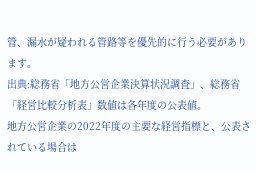管、漏水が疑われる管路等を優先的に行う必要があります。
出典:総務省「地方公営企業決算状況調査」、総務省「経営比較分析表」数値は各年度の公表値。
地方公営企業の2022年度の主要な経営指標と、公表されている場合は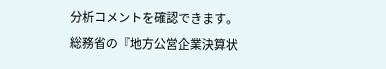分析コメントを確認できます。
総務省の『地方公営企業決算状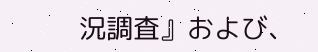況調査』および、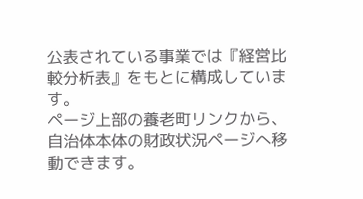公表されている事業では『経営比較分析表』をもとに構成しています。
ページ上部の養老町リンクから、自治体本体の財政状況ページへ移動できます。